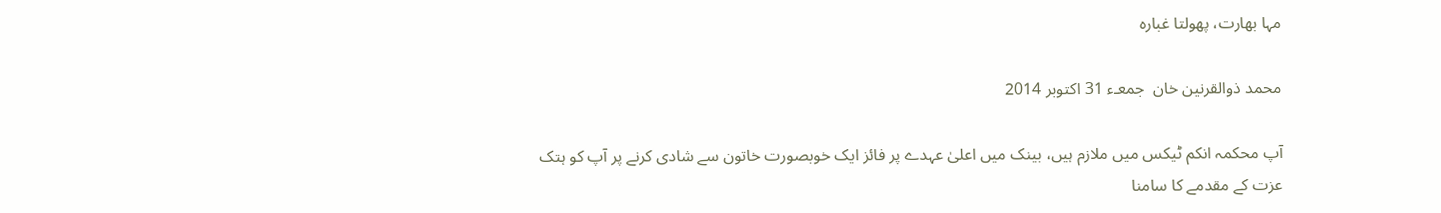مہا بھارت، پھولتا غبارہ

محمد ذوالقرنین خان  جمعـء 31 اکتوبر 2014

آپ محکمہ انکم ٹیکس میں ملازم ہیں، بینک میں اعلیٰ عہدے پر فائز ایک خوبصورت خاتون سے شادی کرنے پر آپ کو ہتک عزت کے مقدمے کا سامنا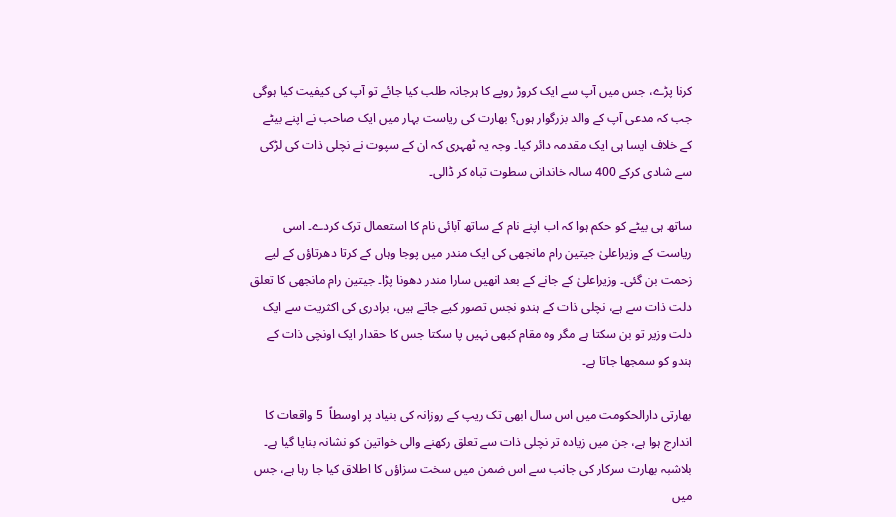کرنا پڑے، جس میں آپ سے ایک کروڑ روپے کا ہرجانہ طلب کیا جائے تو آپ کی کیفیت کیا ہوگی جب کہ مدعی آپ کے والد بزرگوار ہوں؟ بھارت کی ریاست بہار میں ایک صاحب نے اپنے بیٹے کے خلاف ایسا ہی ایک مقدمہ دائر کیا۔ وجہ یہ ٹھہری کہ ان کے سپوت نے نچلی ذات کی لڑکی سے شادی کرکے 400 سالہ خاندانی سطوت تباہ کر ڈالی۔

ساتھ ہی بیٹے کو حکم ہوا کہ اب اپنے نام کے ساتھ آبائی نام کا استعمال ترک کردے۔ اسی ریاست کے وزیراعلیٰ جیتین رام مانجھی کی ایک مندر میں پوجا وہاں کے کرتا دھرتاؤں کے لیے زحمت بن گئی۔ وزیراعلیٰ کے جانے کے بعد انھیں سارا مندر دھونا پڑا۔ جیتین رام مانجھی کا تعلق دلت ذات سے ہے، نچلی ذات کے ہندو نجس تصور کیے جاتے ہیں، برادری کی اکثریت سے ایک دلت وزیر تو بن سکتا ہے مگر وہ مقام کبھی نہیں پا سکتا جس کا حقدار ایک اونچی ذات کے ہندو کو سمجھا جاتا ہے۔

بھارتی دارالحکومت میں اس سال ابھی تک ریپ کے روزانہ کی بنیاد پر اوسطاً  5 واقعات کا اندارج ہوا ہے، جن میں زیادہ تر نچلی ذات سے تعلق رکھنے والی خواتین کو نشانہ بنایا گیا ہے۔ بلاشبہ بھارت سرکار کی جانب سے اس ضمن میں سخت سزاؤں کا اطلاق کیا جا رہا ہے، جس میں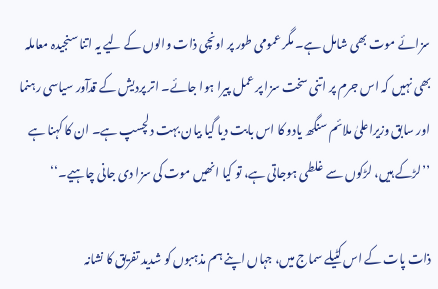سزائے موت بھی شامل ہے۔ مگر عمومی طور پر اونچی ذات والوں کے لیے یہ اتنا سنجیدہ معاملہ بھی نہیں کہ اس جرم پر اتنی سخت سزا پر عمل پیرا ہوا جائے۔ اتر پردیش کے قدآور سیاسی رہنما اور سابق وزیراعلیٰ ملائم سنگھ یادو کا اس بابت دیا گیا بیان بہت دلچسپ ہے۔ ان کا کہنا ہے ’’لڑکے ہیں، لڑکوں سے غلطی ہوجاتی ہے، تو کیا انھیں موت کی سزا دی جانی چاہیے۔‘‘

ذات پات کے اس کٹیلے سماج میں، جہاں اپنے ہم مذہبوں کو شدید تفریق کا نشانہ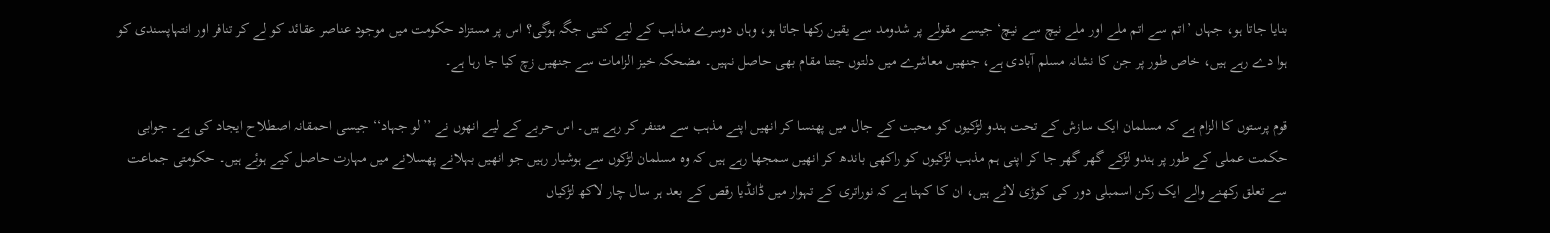بنایا جاتا ہو، جہاں ’اتم سے اتم ملے اور ملے نیچ سے نیچ‘ جیسے مقولے پر شدومد سے یقین رکھا جاتا ہو، وہاں دوسرے مذاہب کے لیے کتنی جگہ ہوگی؟ اس پر مستزاد حکومت میں موجود عناصر عقائد کو لے کر تنافر اور انتہاپسندی کو ہوا دے رہے ہیں، خاص طور پر جن کا نشانہ مسلم آبادی ہے، جنھیں معاشرے میں دلتوں جتنا مقام بھی حاصل نہیں۔ مضحکہ خیز الزامات سے جنھیں زچ کیا جا رہا ہے۔

قوم پرستوں کا الزام ہے کہ مسلمان ایک سازش کے تحت ہندو لڑکیوں کو محبت کے جال میں پھنسا کر انھیں اپنے مذہب سے متنفر کر رہے ہیں۔ اس حربے کے لیے انھوں نے ’’لو جہاد‘‘ جیسی احمقانہ اصطلاح ایجاد کی ہے۔ جوابی حکمت عملی کے طور پر ہندو لڑکے گھر گھر جا کر اپنی ہم مذہب لڑکیوں کو راکھی باندھ کر انھیں سمجھا رہے ہیں کہ وہ مسلمان لڑکوں سے ہوشیار رہیں جو انھیں بہلانے پھسلانے میں مہارت حاصل کیے ہوئے ہیں۔ حکومتی جماعت سے تعلق رکھنے والے ایک رکن اسمبلی دور کی کوڑی لائے ہیں، ان کا کہنا ہے کہ نوراتری کے تہوار میں ڈانڈیا رقص کے بعد ہر سال چار لاکھ لڑکیاں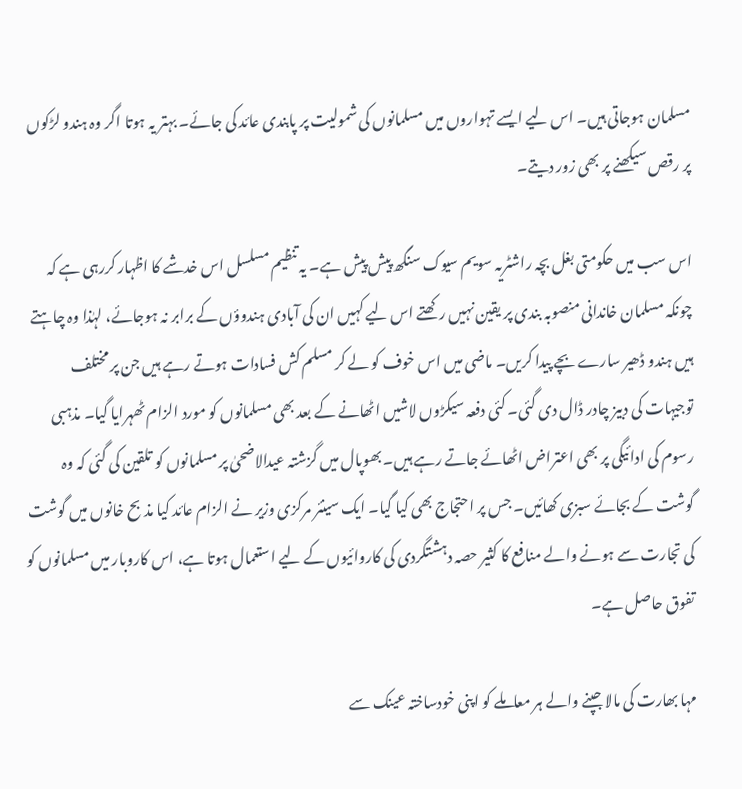مسلمان ہوجاتی ہیں۔ اس لیے ایسے تہواروں میں مسلمانوں کی شمولیت پر پابندی عائد کی جائے۔ بہتر یہ ہوتا اگر وہ ہندو لڑکوں پر رقص سیکھنے پر بھی زور دیتے۔

اس سب میں حکومتی بغل بچہ راشٹریہ سویم سیوک سنگھ پیش پیش ہے۔ یہ تنظیم مسلسل اس خدشے کا اظہار کررہی ہے کہ چونکہ مسلمان خاندانی منصوبہ بندی پر یقین نہیں رکھتے اس لیے کہیں ان کی آبادی ہندوؤں کے برابر نہ ہوجائے، لہٰذا وہ چاہتے ہیں ہندو ڈھیر سارے بچے پیدا کریں۔ ماضی میں اس خوف کو لے کر مسلم کش فسادات ہوتے رہے ہیں جن پر مختلف توجیہات کی دبیز چادر ڈال دی گئی۔ کئی دفعہ سیکڑوں لاشیں اٹھانے کے بعد بھی مسلمانوں کو مورد الزام ٹھہرایا گیا۔ مذہبی رسوم کی ادائیگی پر بھی اعتراض اٹھائے جاتے رہے ہیں۔ بھوپال میں گزشتہ عیدالاضحیٰ پر مسلمانوں کو تلقین کی گئی کہ وہ گوشت کے بجائے سبزی کھائیں۔ جس پر احتجاج بھی کیا گیا۔ ایک سینئر مرکزی وزیر نے الزام عائد کیا مذبح خانوں میں گوشت کی تجارت سے ہونے والے منافع کا کثیر حصہ دہشتگردی کی کاروائیوں کے لیے استعمال ہوتا ہے، اس کاروبار میں مسلمانوں کو تفوق حاصل ہے۔

مہا بھارت کی مالا جپنے والے ہر معاملے کو اپنی خودساختہ عینک سے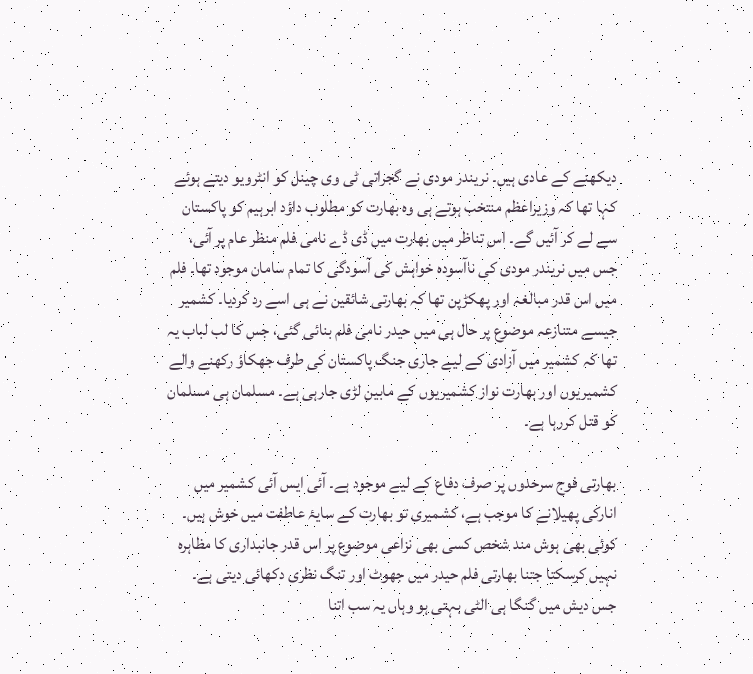دیکھنے کے عادی ہیں۔ نریندر مودی نے گجراتی ٹی وی چینل کو انٹرویو دیتے ہوئے کہا تھا کہ وزیراعظم منتخب ہوتے ہی وہ بھارت کو مطلوب داؤد ابرہیم کو پاکستان سے لے کر آئیں گے۔ اس تناظر میں بھارت میں ڈی ڈے نامی فلم منظر عام پر آئی، جس میں نریندر مودی کی ناآسودہ خواہش کی آسودگی کا تمام سامان موجود تھا۔ فلم میں اس قدر مبالغہ اور پھکڑپن تھا کہ بھارتی شائقین نے ہی اسے رد کردیا۔ کشمیر جیسے متنازعہ موضوع پر حال ہی میں حیدر نامی فلم بنائی گئی، جس کا لب لباب یہ تھا کہ کشمیر میں آزادی کے لیے جاری جنگ پاکستان کی طرف جھکاؤ رکھنے والے کشمیریوں اور بھارت نواز کشمیریوں کے مابین لڑی جارہی ہے۔ مسلمان ہی مسلمان کو قتل کررہا ہے۔

بھارتی فوج سرحدوں پر صرف دفاع کے لیے موجود ہے۔ آئی ایس آئی کشمیر میں انارکی پھیلانے کا موجب ہے، کشمیری تو بھارت کے سایۂ عاطفت میں خوش ہیں۔ کوئی بھی ہوش مند شخص کسی بھی نزاعی موضوع پر اس قدر جانبداری کا مظاہرہ نہیں کرسکتا جتنا بھارتی فلم حیدر میں جھوٹ اور تنگ نظری دکھائی دیتی ہے۔ جس دیش میں گنگا ہی الٹی بہتی ہو وہاں یہ سب اتنا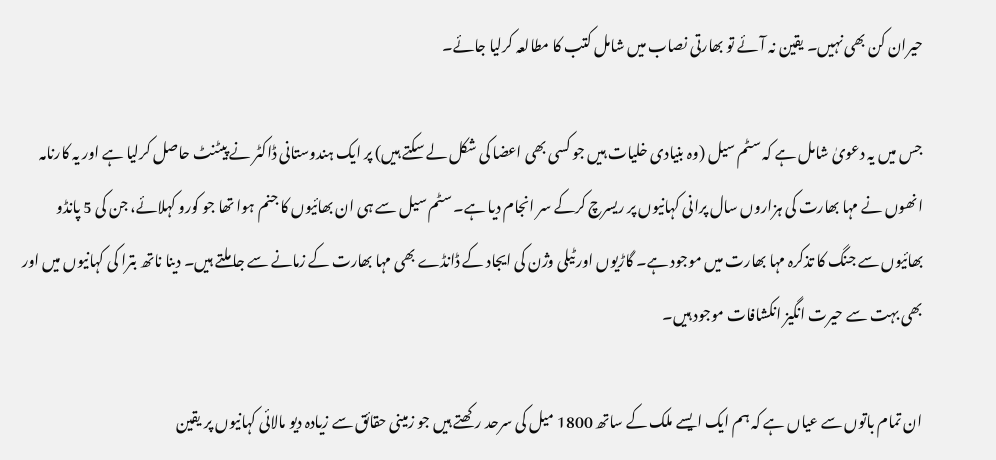حیران کن بھی نہیں۔ یقین نہ آئے تو بھارتی نصاب میں شامل کتب کا مطالعہ کرلیا جائے۔

جس میں یہ دعویٰ شامل ہے کہ سٹم سیل (وہ بنیادی خلیات ہیں جو کسی بھی اعضا کی شکل لے سکتے ہیں) پر ایک ہندوستانی ڈاکٹر نے پیٹنٹ حاصل کرلیا ہے اور یہ کارنامہ انھوں نے مہا بھارت کی ہزاروں سال پرانی کہانیوں پر ریسرچ کرکے سر انجام دیا ہے۔ سٹم سیل سے ہی ان بھائیوں کا جنم ہوا تھا جو کورو کہلائے، جن کی 5 پانڈو بھائیوں سے جنگ کا تذکرہ مہا بھارت میں موجود ہے۔ گاڑیوں اور ٹیلی وژن کی ایجاد کے ڈانڈے بھی مہا بھارت کے زمانے سے جا ملتے ہیں۔ دینا ناتھ بترا کی کہانیوں میں اور بھی بہت سے حیرت انگیز انکشافات موجود ہیں۔

ان تمام باتوں سے عیاں ہے کہ ہم ایک ایسے ملک کے ساتھ 1800 میل کی سرحد رکھتے ہیں جو زمینی حقائق سے زیادہ دیو مالائی کہانیوں پر یقین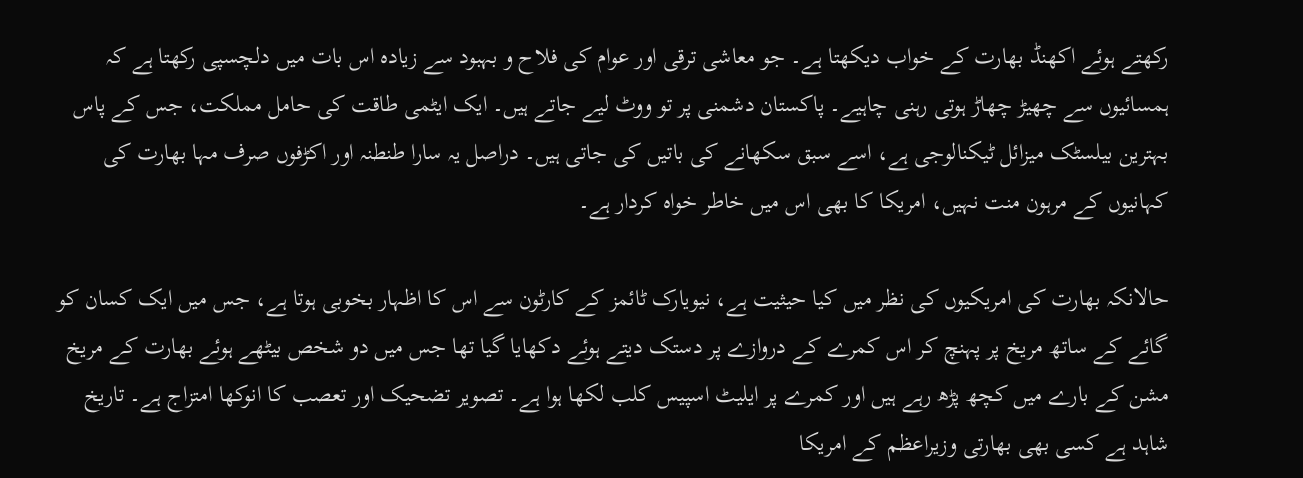رکھتے ہوئے اکھنڈ بھارت کے خواب دیکھتا ہے۔ جو معاشی ترقی اور عوام کی فلاح و بہبود سے زیادہ اس بات میں دلچسپی رکھتا ہے کہ ہمسائیوں سے چھیڑ چھاڑ ہوتی رہنی چاہیے۔ پاکستان دشمنی پر تو ووٹ لیے جاتے ہیں۔ ایک ایٹمی طاقت کی حامل مملکت، جس کے پاس بہترین بیلسٹک میزائل ٹیکنالوجی ہے، اسے سبق سکھانے کی باتیں کی جاتی ہیں۔ دراصل یہ سارا طنطنہ اور اکڑفوں صرف مہا بھارت کی کہانیوں کے مرہون منت نہیں، امریکا کا بھی اس میں خاطر خواہ کردار ہے۔

حالانکہ بھارت کی امریکیوں کی نظر میں کیا حیثیت ہے، نیویارک ٹائمز کے کارٹون سے اس کا اظہار بخوبی ہوتا ہے، جس میں ایک کسان کو گائے کے ساتھ مریخ پر پہنچ کر اس کمرے کے دروازے پر دستک دیتے ہوئے دکھایا گیا تھا جس میں دو شخص بیٹھے ہوئے بھارت کے مریخ مشن کے بارے میں کچھ پڑھ رہے ہیں اور کمرے پر ایلیٹ اسپیس کلب لکھا ہوا ہے۔ تصویر تضحیک اور تعصب کا انوکھا امتزاج ہے۔ تاریخ شاہد ہے کسی بھی بھارتی وزیراعظم کے امریکا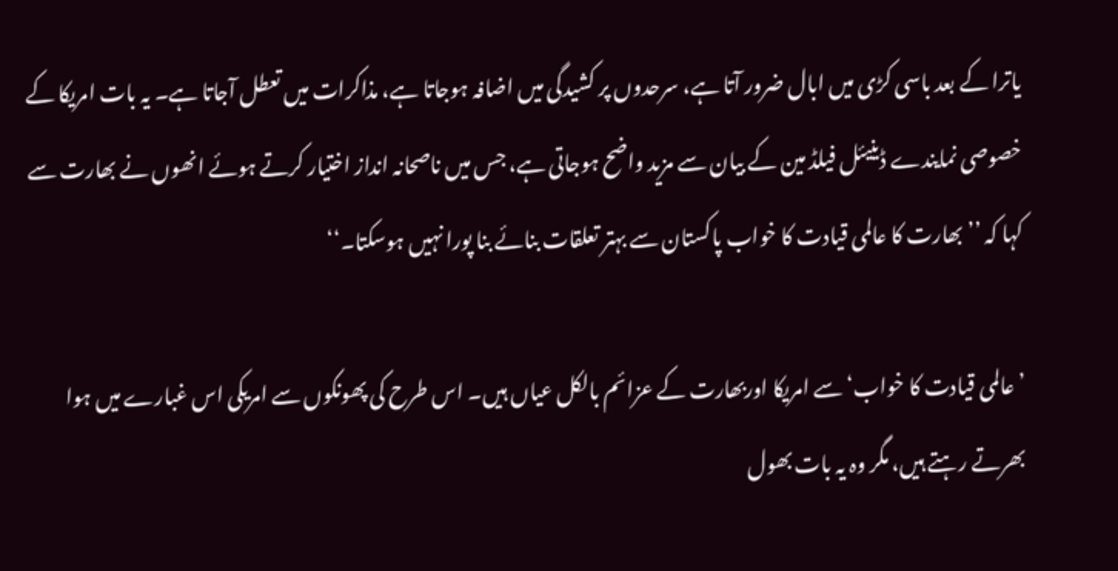یاترا کے بعد باسی کڑی میں ابال ضرور آتا ہے، سرحدوں پر کشیدگی میں اضافہ ہوجاتا ہے، مذاکرات میں تعطل آجاتا ہے۔ یہ بات امریکا کے خصوصی نمایندے ڈینیئل فیلڈ مین کے بیان سے مزید واضح ہوجاتی ہے، جس میں ناصحانہ انداز اختیار کرتے ہوئے انھوں نے بھارت سے کہا کہ ’’بھارت کا عالمی قیادت کا خواب پاکستان سے بہتر تعلقات بنائے بنا پورا نہیں ہوسکتا۔‘‘

’عالمی قیادت کا خواب‘ سے امریکا اوربھارت کے عزائم بالکل عیاں ہیں۔ اس طرح کی پھونکوں سے امریکی اس غبارے میں ہوا بھرتے رہتے ہیں، مگر وہ یہ بات بھول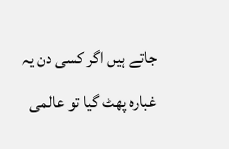جاتے ہیں اگر کسی دن یہ غبارہ پھٹ گیا تو عالمی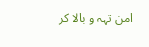امن تہہ و بالا کر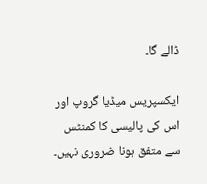ڈالے گا۔

ایکسپریس میڈیا گروپ اور اس کی پالیسی کا کمنٹس سے متفق ہونا ضروری نہیں۔